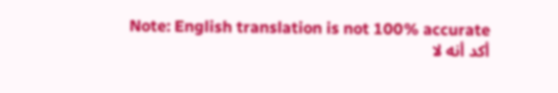Note: English translation is not 100% accurate
أكد أنه لا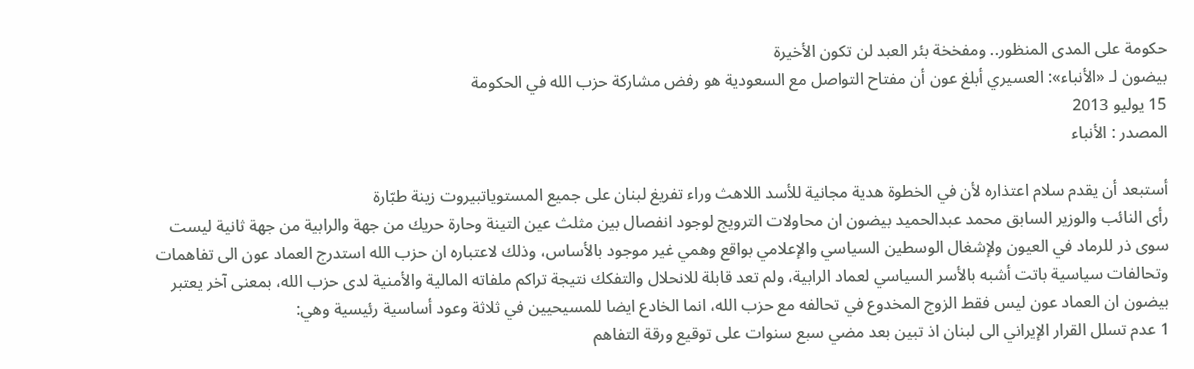حكومة على المدى المنظور.. ومفخخة بئر العبد لن تكون الأخيرة
بيضون لـ «الأنباء»: العسيري أبلغ عون أن مفتاح التواصل مع السعودية هو رفض مشاركة حزب الله في الحكومة
15 يوليو 2013
المصدر : الأنباء

أستبعد أن يقدم سلام اعتذاره لأن في الخطوة هدية مجانية للأسد اللاهث وراء تفريغ لبنان على جميع المستوياتبيروت زينة طبّارة
رأى النائب والوزير السابق محمد عبدالحميد بيضون ان محاولات الترويج لوجود انفصال بين مثلث عين التينة وحارة حريك من جهة والرابية من جهة ثانية ليست سوى ذر للرماد في العيون ولإشغال الوسطين السياسي والإعلامي بواقع وهمي غير موجود بالأساس، وذلك لاعتباره ان حزب الله استدرج العماد عون الى تفاهمات وتحالفات سياسية باتت أشبه بالأسر السياسي لعماد الرابية، ولم تعد قابلة للانحلال والتفكك نتيجة تراكم ملفاته المالية والأمنية لدى حزب الله، بمعنى آخر يعتبر بيضون ان العماد عون ليس فقط الزوج المخدوع في تحالفه مع حزب الله، انما الخادع ايضا للمسيحيين في ثلاثة وعود أساسية رئيسية وهي:
1 عدم تسلل القرار الإيراني الى لبنان اذ تبين بعد مضي سبع سنوات على توقيع ورقة التفاهم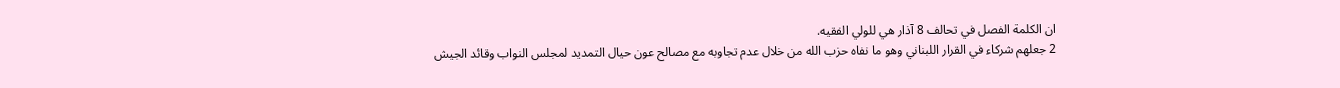ان الكلمة الفصل في تحالف 8 آذار هي للولي الفقيه.
2 جعلهم شركاء في القرار اللبناني وهو ما نفاه حزب الله من خلال عدم تجاوبه مع مصالح عون حيال التمديد لمجلس النواب وقائد الجيش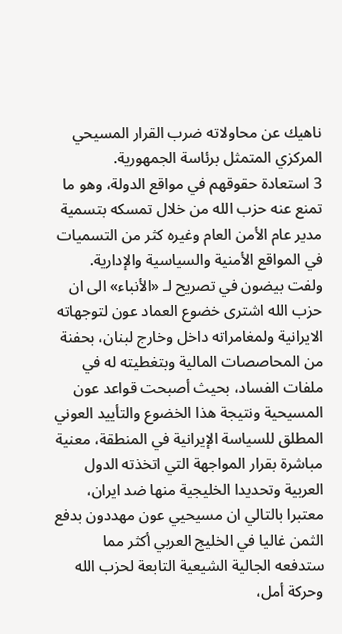ناهيك عن محاولاته ضرب القرار المسيحي المركزي المتمثل برئاسة الجمهورية.
3 استعادة حقوقهم في مواقع الدولة، وهو ما تمنع عنه حزب الله من خلال تمسكه بتسمية مدير عام الأمن العام وغيره كثر من التسميات في المواقع الأمنية والسياسية والإدارية.
ولفت بيضون في تصريح لـ «الأنباء» الى ان حزب الله اشترى خضوع العماد عون لتوجهاته الايرانية ولمغامراته داخل وخارج لبنان، بحفنة من المحاصصات المالية وبتغطيته له في ملفات الفساد، بحيث أصبحت قواعد عون المسيحية ونتيجة هذا الخضوع والتأييد العوني المطلق للسياسة الإيرانية في المنطقة، معنية مباشرة بقرار المواجهة التي اتخذته الدول العربية وتحديدا الخليجية منها ضد ايران، معتبرا بالتالي ان مسيحيي عون مهددون بدفع الثمن غاليا في الخليج العربي أكثر مما ستدفعه الجالية الشيعية التابعة لحزب الله وحركة أمل،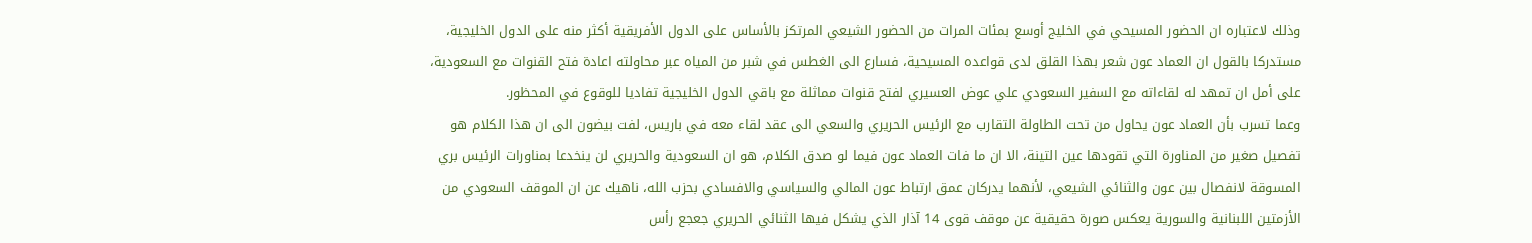وذلك لاعتباره ان الحضور المسيحي في الخليج أوسع بمئات المرات من الحضور الشيعي المرتكز بالأساس على الدول الأفريقية أكثر منه على الدول الخليجية، مستدركا بالقول ان العماد عون شعر بهذا القلق لدى قواعده المسيحية، فسارع الى الغطس في شبر من المياه عبر محاولته اعادة فتح القنوات مع السعودية، على أمل ان تمهد له لقاءاته مع السفير السعودي علي عوض العسيري لفتح قنوات مماثلة مع باقي الدول الخليجية تفاديا للوقوع في المحظور.
وعما تسرب بأن العماد عون يحاول من تحت الطاولة التقارب مع الرئيس الحريري والسعي الى عقد لقاء معه في باريس، لفت بيضون الى ان هذا الكلام هو تفصيل صغير من المناورة التي تقودها عين التينة، الا ان ما فات العماد عون فيما لو صدق الكلام، هو ان السعودية والحريري لن ينخدعا بمناورات الرئيس بري المسوقة لانفصال بين عون والثنائي الشيعي، لأنهما يدركان عمق ارتباط عون المالي والسياسي والافسادي بحزب الله، ناهيك عن ان الموقف السعودي من الأزمتين اللبنانية والسورية يعكس صورة حقيقية عن موقف قوى 14 آذار الذي يشكل فيها الثنائي الحريري جعجع رأس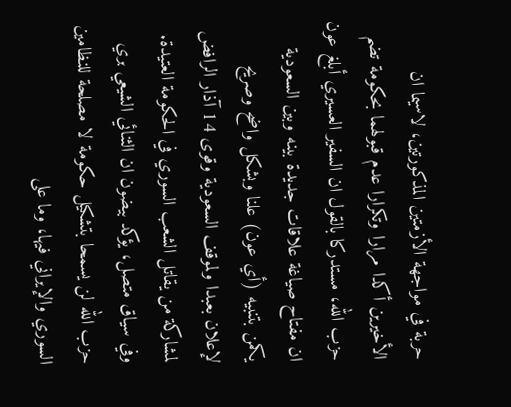حربة في مواجهة الأزمتين المذكورتين، لاسيما ان الأخيرين أكدا مرارا وتكرارا عدم قبولهما بحكومة تضم حزب الله، مستدركا بالقول ان السفير العسيري أبلغ عون ان مفتاح صياغة علاقات جديدة بينه وبين السعودية يكمن بتنبيه (أي عون) علنا وبشكل واضح وصريح لإعلان بعبدا ولموقف السعودية وقوى 14 آذار الرافض لمشاركة من يقاتل الشعب السوري في الحكومة العتيدة.
وفي سياق متصل، يؤكد بيضون ان الثنائي الشيعي بري حزب الله لن يسمحا بتشكيل حكومة لا مصلحة للنظامين السوري والإيراني فيها، وما على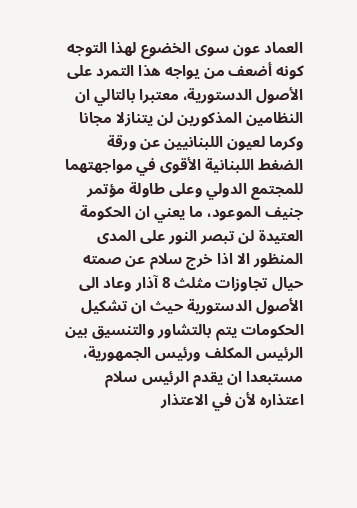العماد عون سوى الخضوع لهذا التوجه كونه أضعف من يواجه هذا التمرد على الأصول الدستورية، معتبرا بالتالي ان النظامين المذكورين لن يتنازلا مجانا وكرما لعيون اللبنانيين عن ورقة الضغط اللبنانية الأقوى في مواجهتهما للمجتمع الدولي وعلى طاولة مؤتمر جنيف الموعود، ما يعني ان الحكومة العتيدة لن تبصر النور على المدى المنظور الا اذا خرج سلام عن صمته حيال تجاوزات مثلث 8 آذار وعاد الى الأصول الدستورية حيث ان تشكيل الحكومات يتم بالتشاور والتنسيق بين الرئيس المكلف ورئيس الجمهورية، مستبعدا ان يقدم الرئيس سلام اعتذاره لأن في الاعتذار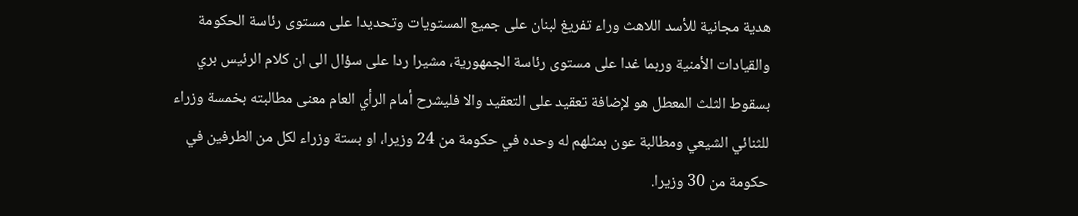هدية مجانية للأسد اللاهث وراء تفريغ لبنان على جميع المستويات وتحديدا على مستوى رئاسة الحكومة والقيادات الأمنية وربما غدا على مستوى رئاسة الجمهورية، مشيرا ردا على سؤال الى ان كلام الرئيس بري بسقوط الثلث المعطل هو لإضافة تعقيد على التعقيد والا فليشرح أمام الرأي العام معنى مطالبته بخمسة وزراء للثنائي الشيعي ومطالبة عون بمثلهم له وحده في حكومة من 24 وزيرا، او بستة وزراء لكل من الطرفين في حكومة من 30 وزيرا.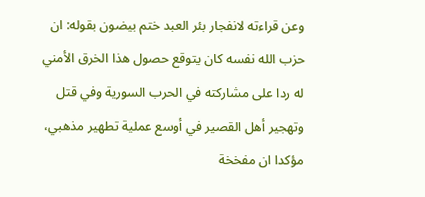وعن قراءته لانفجار بئر العبد ختم بيضون بقوله: ان حزب الله نفسه كان يتوقع حصول هذا الخرق الأمني له ردا على مشاركته في الحرب السورية وفي قتل وتهجير أهل القصير في أوسع عملية تطهير مذهبي، مؤكدا ان مفخخة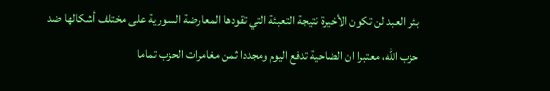بئر العبد لن تكون الأخيرة نتيجة التعبئة التي تقودها المعارضة السورية على مختلف أشكالها ضد حزب الله، معتبرا ان الضاحية تدفع اليوم ومجددا ثمن مغامرات الحزب تماما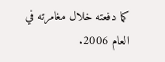كما دفعته خلال مغامرته في العام 2006.